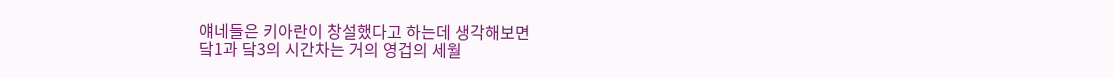얘네들은 키아란이 창설했다고 하는데 생각해보면
닼1과 닼3의 시간차는 거의 영겁의 세월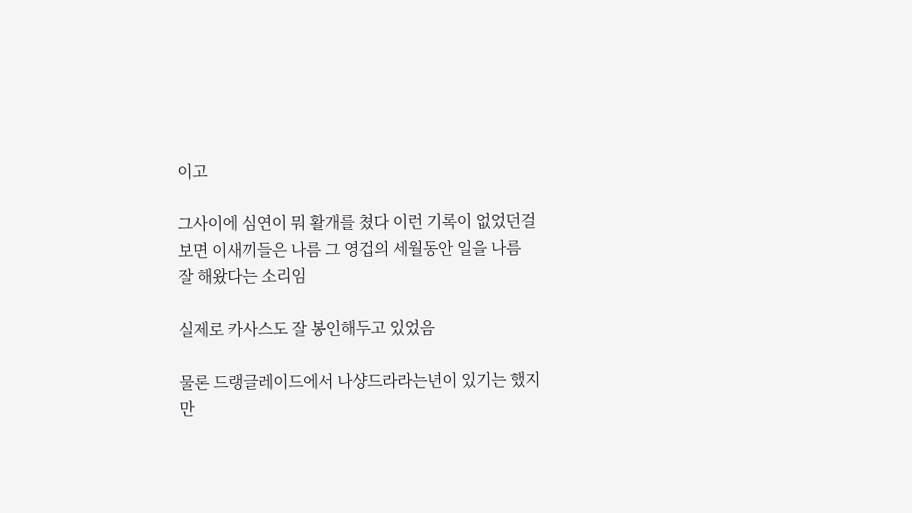이고

그사이에 심연이 뭐 활개를 쳤다 이런 기록이 없었던걸
보면 이새끼들은 나름 그 영겁의 세월동안 일을 나름
잘 해왔다는 소리임

실제로 카사스도 잘 봉인해두고 있었음

물론 드랭글레이드에서 나샹드라라는년이 있기는 했지만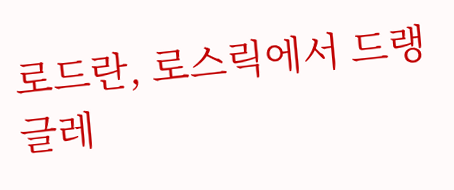로드란, 로스릭에서 드랭글레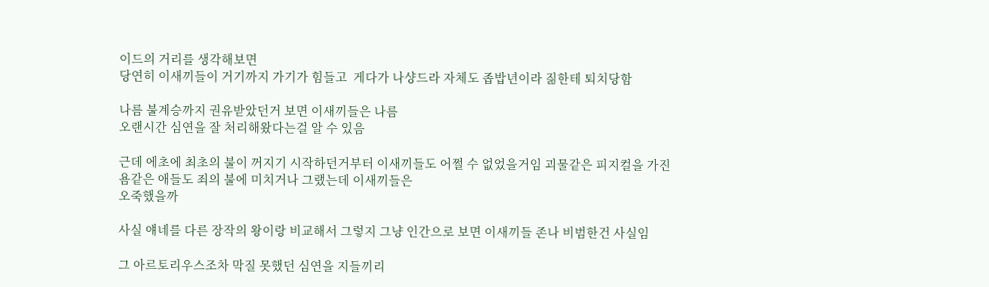이드의 거리를 생각해보면
당연히 이새끼들이 거기까지 가기가 힘들고  게다가 나샹드라 자체도 좁밥년이라 짊한테 퇴치당함

나름 불계승까지 권유받았던거 보면 이새끼들은 나름
오랜시간 심연을 잘 처리해왔다는걸 알 수 있음

근데 에초에 최초의 불이 꺼지기 시작하던거부터 이새끼들도 어쩔 수 없었을거임 괴물같은 피지컬을 가진
욤같은 애들도 죄의 불에 미치거나 그랬는데 이새끼들은
오죽했을까

사실 얘네를 다른 장작의 왕이랑 비교해서 그렇지 그냥 인간으로 보면 이새끼들 존나 비범한건 사실임

그 아르토리우스조차 막질 못했던 심연을 지들끼리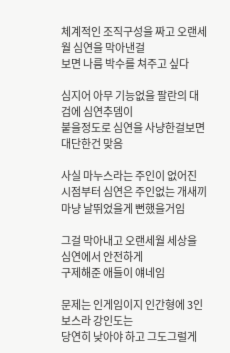체계적인 조직구성을 짜고 오랜세월 심연을 막아낸걸
보면 나름 박수를 쳐주고 싶다

심지어 아무 기능없을 팔란의 대검에 심연추뎀이
붙을정도로 심연을 사냥한걸보면 대단한건 맞음

사실 마누스라는 주인이 없어진 시점부터 심연은 주인없는 개새끼마냥 날뛰었을게 뻔했을거임

그걸 막아내고 오랜세월 세상을 심연에서 안전하게
구제해준 애들이 얘네임

문제는 인게임이지 인간형에 3인보스라 강인도는
당연히 낮아야 하고 그도그럴게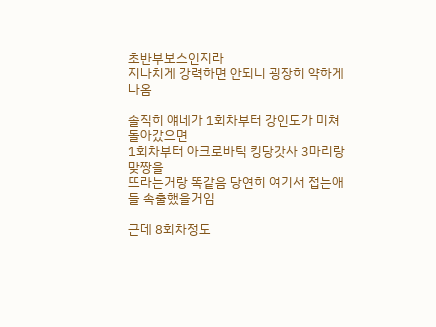초반부보스인지라
지나치게 강력하면 안되니 굉장히 약하게 나옴

솔직히 얘네가 1회차부터 강인도가 미쳐돌아갔으면
1회차부터 아크로바틱 킹당갓사 3마리랑 맞짱을
뜨라는거랑 똑같음 당연히 여기서 접는애들 속출했을거임

근데 8회차정도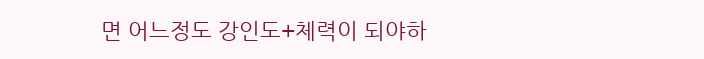면 어느정도 강인도+체력이 되야하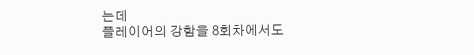는데
플레이어의 강함을 8회차에서도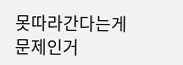못따라간다는게 문제인거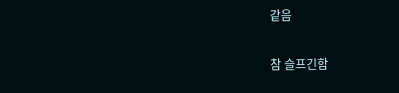같음

참 슬프긴함